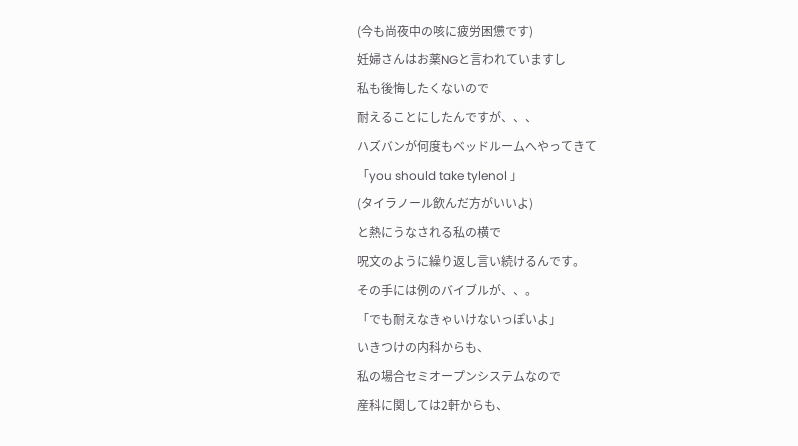(今も尚夜中の咳に疲労困憊です)
妊婦さんはお薬NGと言われていますし
私も後悔したくないので
耐えることにしたんですが、、、
ハズバンが何度もベッドルームへやってきて
「you should take tylenol 」
(タイラノール飲んだ方がいいよ)
と熱にうなされる私の横で
呪文のように繰り返し言い続けるんです。
その手には例のバイブルが、、。
「でも耐えなきゃいけないっぽいよ」
いきつけの内科からも、
私の場合セミオープンシステムなので
産科に関しては2軒からも、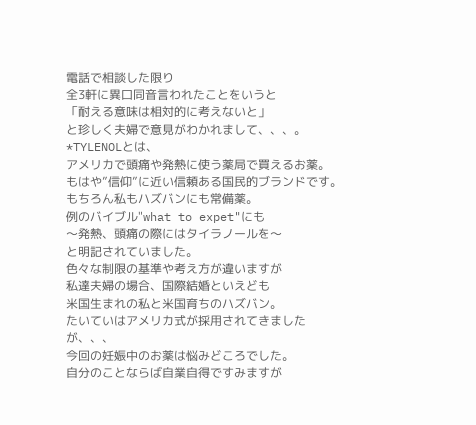電話で相談した限り
全3軒に異口同音言われたことをいうと
「耐える意味は相対的に考えないと」
と珍しく夫婦で意見がわかれまして、、、。
*TYLENOLとは、
アメリカで頭痛や発熱に使う薬局で買えるお薬。
もはや”信仰”に近い信頼ある国民的ブランドです。
もちろん私もハズバンにも常備薬。
例のバイブル"what to expet"にも
〜発熱、頭痛の際にはタイラノールを〜
と明記されていました。
色々な制限の基準や考え方が違いますが
私達夫婦の場合、国際結婚といえども
米国生まれの私と米国育ちのハズバン。
たいていはアメリカ式が採用されてきましたが、、、
今回の妊娠中のお薬は悩みどころでした。
自分のことならば自業自得ですみますが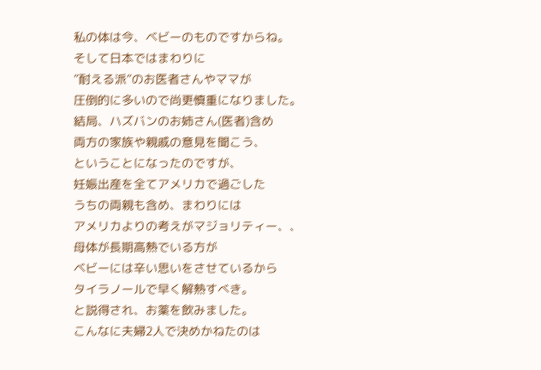私の体は今、ベビーのものですからね。
そして日本ではまわりに
”耐える派”のお医者さんやママが
圧倒的に多いので尚更慎重になりました。
結局、ハズバンのお姉さん(医者)含め
両方の家族や親戚の意見を聞こう、
ということになったのですが、
妊娠出産を全てアメリカで過ごした
うちの両親も含め、まわりには
アメリカよりの考えがマジョリティー、、
母体が長期高熱でいる方が
ベビーには辛い思いをさせているから
タイラノールで早く解熱すべき。
と説得され、お薬を飲みました。
こんなに夫婦2人で決めかねたのは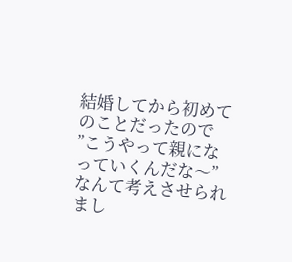結婚してから初めてのことだったので
”こうやって親になっていくんだな〜”
なんて考えさせられまし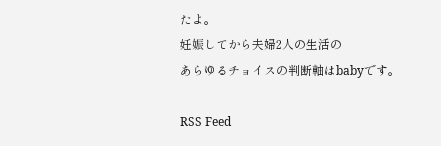たよ。
妊娠してから夫婦2人の生活の
あらゆるチョイスの判断軸はbabyです。

RSS Feed